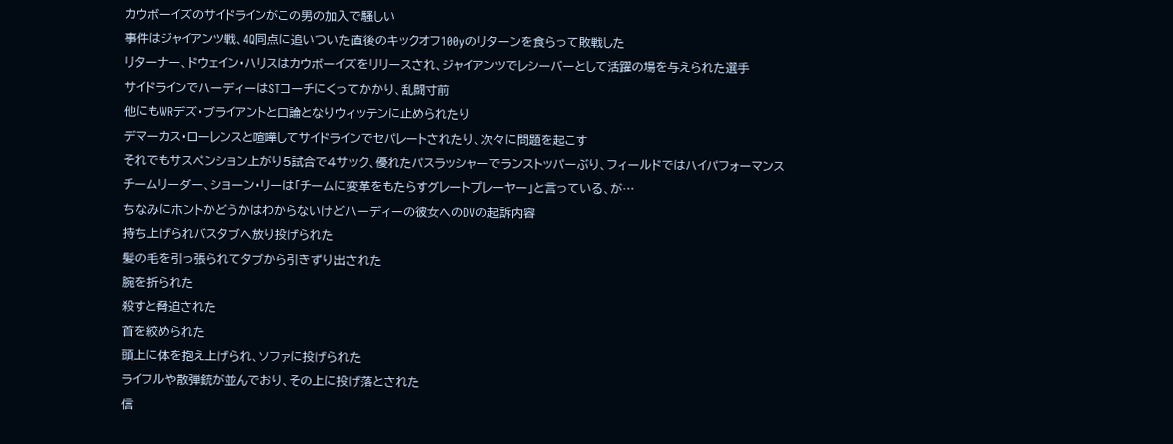カウボーイズのサイドラインがこの男の加入で騷しい
事件はジャイアンツ戦、4Q同点に追いついた直後のキックオフ100yのリターンを食らって敗戦した
リターナー、ドウェイン・ハリスはカウボーイズをリリースされ、ジャイアンツでレシーバーとして活躍の場を与えられた選手
サイドラインでハーディーはSTコーチにくってかかり、乱闘寸前
他にもWRデズ・ブライアントと口論となりウィッテンに止められたり
デマーカス・ローレンスと喧嘩してサイドラインでセパレートされたり、次々に問題を起こす
それでもサスペンション上がり5試合で4サック、優れたパスラッシャーでランストッパーぶり、フィールドではハイパフォーマンス
チームリーダー、ショーン・リーは「チームに変革をもたらすグレートプレーヤー」と言っている、が…
ちなみにホントかどうかはわからないけどハーディーの彼女へのDVの起訴内容
持ち上げられバスタブへ放り投げられた
髪の毛を引っ張られてタブから引きずり出された
腕を折られた
殺すと脅迫された
首を絞められた
頭上に体を抱え上げられ、ソファに投げられた
ライフルや散弾銃が並んでおり、その上に投げ落とされた
信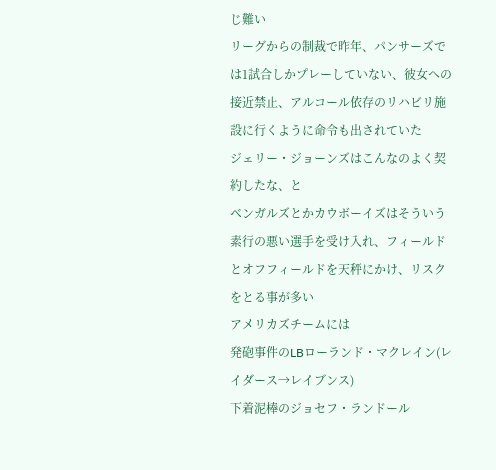じ難い
リーグからの制裁で昨年、パンサーズでは1試合しかプレーしていない、彼女への接近禁止、アルコール依存のリハビリ施設に行くように命令も出されていた
ジェリー・ジョーンズはこんなのよく契約したな、と
ベンガルズとかカウボーイズはそういう素行の悪い選手を受け入れ、フィールドとオフフィールドを天秤にかけ、リスクをとる事が多い
アメリカズチームには
発砲事件のLBローランド・マクレイン(レイダース→レイブンス)
下着泥棒のジョセフ・ランドール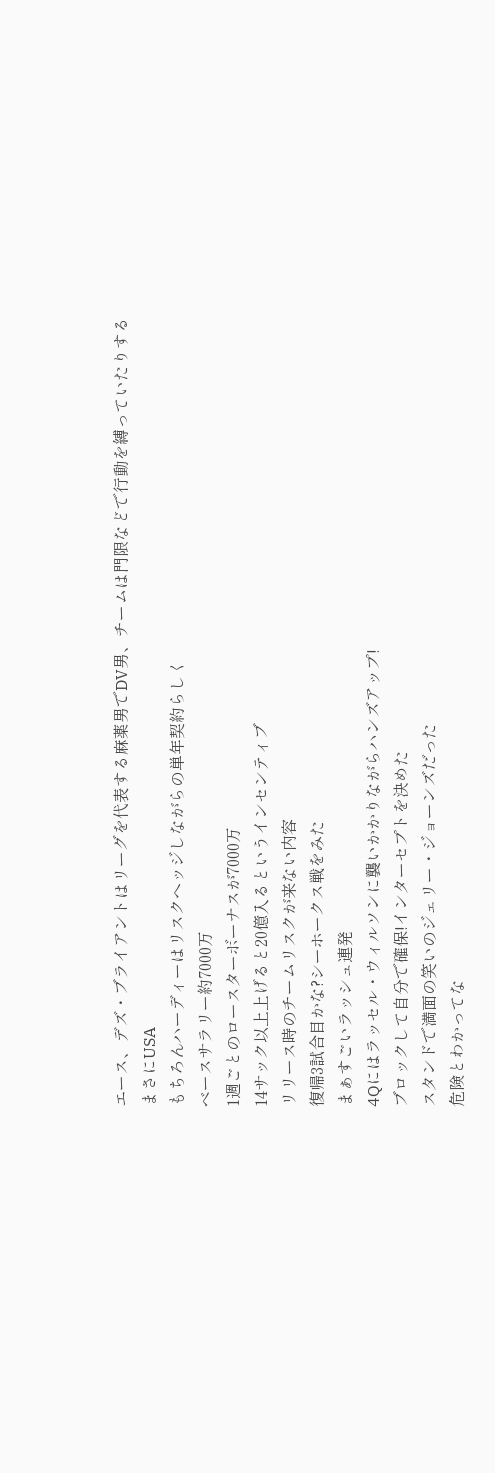エース、デズ・ブライアントはリーグを代表する麻薬男でDV男、チームは門限などで行動を縛っていたりする
まさにUSA
もちろんハーディーはリスクヘッジしながらの単年契約らしく
ベースサラリー約7000万
1週ごとのロースターボーナスが7000万
14サック以上上げると20億入るというインセンティブ
リリース時のチームリスクが来ない内容
復帰3試合目かな?シーホークス戦をみた
まぁすごいラッシュ連発
4Qにはラッセル・ウィルソンに襲いかかりながらハンズアップ!
ブロックして自分で確保!インターセプトを決めた
スタンドで満面の笑いのジェリー・ジョーンズだった
危険とわかってな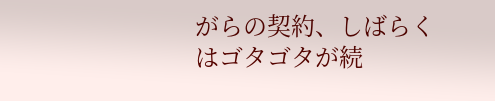がらの契約、しばらくはゴタゴタが続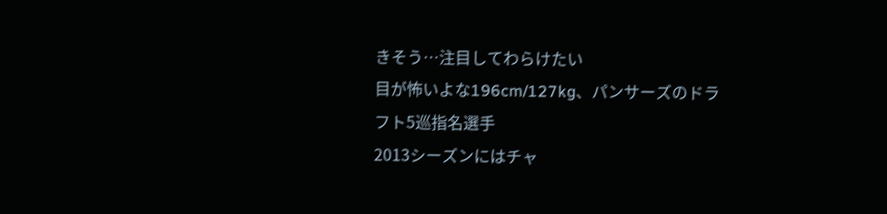きそう…注目してわらけたい
目が怖いよな196cm/127kg、パンサーズのドラフト5巡指名選手
2013シーズンにはチャ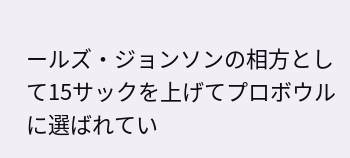ールズ・ジョンソンの相方として15サックを上げてプロボウルに選ばれてい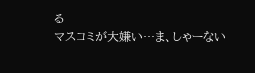る
マスコミが大嫌い…ま、しゃーない